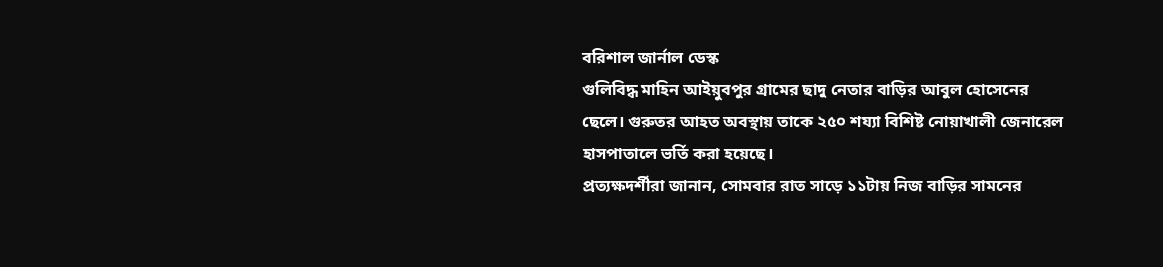বরিশাল জার্নাল ডেস্ক
গুলিবিদ্ধ মাহিন আইয়ুবপুর গ্রামের ছাদু নেতার বাড়ির আবুল হোসেনের ছেলে। গুরুতর আহত অবস্থায় তাকে ২৫০ শয্যা বিশিষ্ট নোয়াখালী জেনারেল হাসপাতালে ভর্তি করা হয়েছে।
প্রত্যক্ষদর্শীরা জানান, সোমবার রাত সাড়ে ১১টায় নিজ বাড়ির সামনের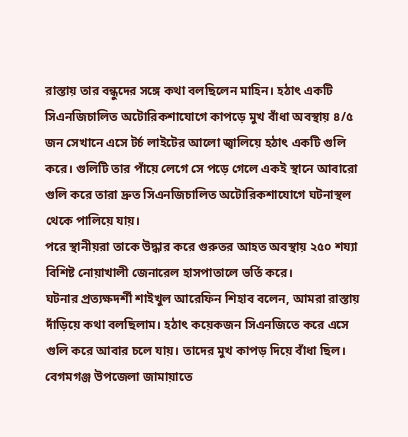রাস্তায় তার বন্ধুদের সঙ্গে কথা বলছিলেন মাহিন। হঠাৎ একটি সিএনজিচালিত অটোরিকশাযোগে কাপড়ে মুখ বাঁধা অবস্থায় ৪/৫ জন সেখানে এসে টর্চ লাইটের আলো জ্বালিয়ে হঠাৎ একটি গুলি করে। গুলিটি তার পাঁয়ে লেগে সে পড়ে গেলে একই স্থানে আবারো গুলি করে তারা দ্রুত সিএনজিচালিত অটোরিকশাযোগে ঘটনাস্থল থেকে পালিয়ে যায়।
পরে স্থানীয়রা তাকে উদ্ধার করে গুরুতর আহত অবস্থায় ২৫০ শয্যা বিশিষ্ট নোয়াখালী জেনারেল হাসপাতালে ভর্তি করে।
ঘটনার প্রত্যক্ষদর্শী শাইখুল আরেফিন শিহাব বলেন, আমরা রাস্তায় দাঁড়িয়ে কথা বলছিলাম। হঠাৎ কয়েকজন সিএনজিতে করে এসে গুলি করে আবার চলে যায়। তাদের মুখ কাপড় দিয়ে বাঁধা ছিল।
বেগমগঞ্জ উপজেলা জামায়াতে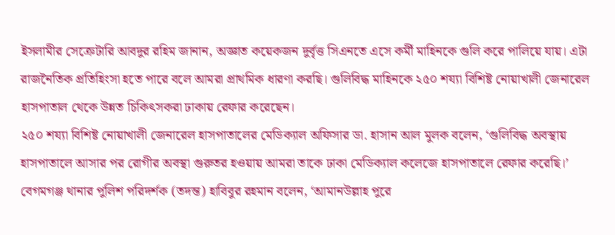ইসলামীর সেক্রেটারি আবদুর রহিম জানান, অজ্ঞাত কয়েকজন দুর্বৃত্ত সিএনতে এসে কর্মী মাহিনকে গুলি করে পালিয়ে যায়। এটা রাজনৈতিক প্রতিহিংসা হতে পারে বলে আমরা প্রাথমিক ধারণা করছি। গুলিবিদ্ধ মাহিনকে ২৫০ শয্যা বিশিষ্ট নোয়াখালী জেনারেল হাসপাতাল থেকে উন্নত চিকিৎসকরা ঢাকায় রেফার করেছেন।
২৫০ শয্যা বিশিষ্ট নোয়াখালী জেনারেল হাসপাতালের মেডিক্যাল অফিসার ডা. হাসান আল মুলক বলেন, ‘গুলিবিদ্ধ অবস্থায় হাসপাতালে আসার পর রোগীর অবস্থা গুরুতর হওয়ায় আমরা তাকে ঢাকা মেডিক্যাল কলেজে হাসপাতালে রেফার করেছি।’
বেগমগঞ্জ থানার পুলিশ পরিদর্শক (তদন্ত) হাবিবুর রহমান বলেন, ‘আমানউল্লাহ পুরে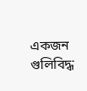একজন গুলিবিদ্ধ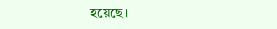হয়েছে।